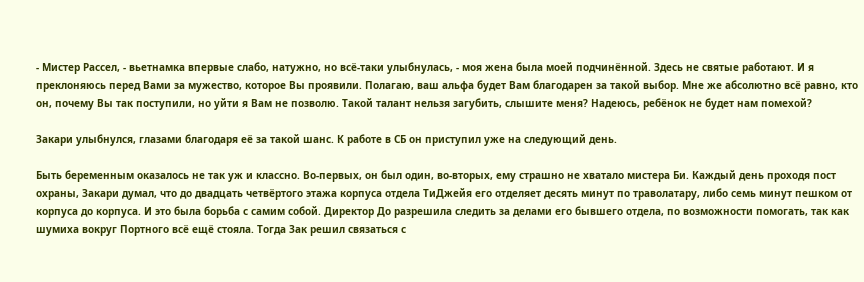- Мистер Рассел, - вьетнамка впервые слабо, натужно, но всё-таки улыбнулась, - моя жена была моей подчинённой. Здесь не святые работают. И я преклоняюсь перед Вами за мужество, которое Вы проявили. Полагаю, ваш альфа будет Вам благодарен за такой выбор. Мне же абсолютно всё равно, кто он, почему Вы так поступили, но уйти я Вам не позволю. Такой талант нельзя загубить, слышите меня? Надеюсь, ребёнок не будет нам помехой?

Закари улыбнулся, глазами благодаря её за такой шанс. К работе в СБ он приступил уже на следующий день.

Быть беременным оказалось не так уж и классно. Во-первых, он был один, во-вторых, ему страшно не хватало мистера Би. Каждый день проходя пост охраны, Закари думал, что до двадцать четвёртого этажа корпуса отдела ТиДжейя его отделяет десять минут по траволатару, либо семь минут пешком от корпуса до корпуса. И это была борьба с самим собой. Директор До разрешила следить за делами его бывшего отдела, по возможности помогать, так как шумиха вокруг Портного всё ещё стояла. Тогда Зак решил связаться с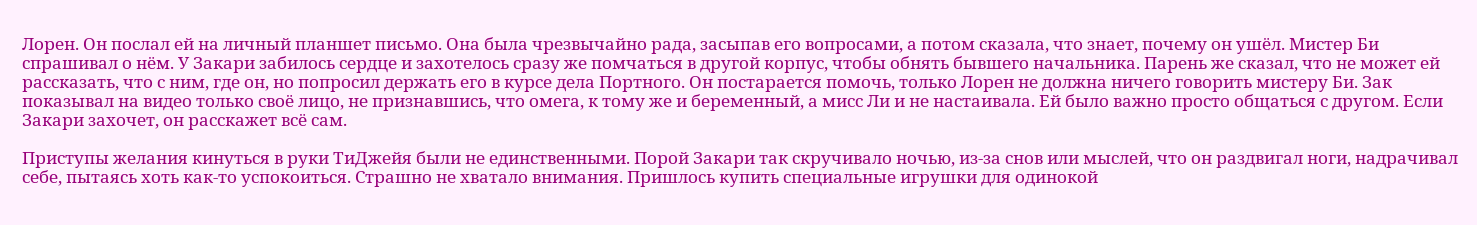Лорен. Он послал ей на личный планшет письмо. Она была чрезвычайно рада, засыпав его вопросами, а потом сказала, что знает, почему он ушёл. Мистер Би спрашивал о нём. У Закари забилось сердце и захотелось сразу же помчаться в другой корпус, чтобы обнять бывшего начальника. Парень же сказал, что не может ей рассказать, что с ним, где он, но попросил держать его в курсе дела Портного. Он постарается помочь, только Лорен не должна ничего говорить мистеру Би. Зак показывал на видео только своё лицо, не признавшись, что омега, к тому же и беременный, а мисс Ли и не настаивала. Ей было важно просто общаться с другом. Если Закари захочет, он расскажет всё сам.

Приступы желания кинуться в руки ТиДжейя были не единственными. Порой Закари так скручивало ночью, из-за снов или мыслей, что он раздвигал ноги, надрачивал себе, пытаясь хоть как-то успокоиться. Страшно не хватало внимания. Пришлось купить специальные игрушки для одинокой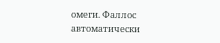омеги. Фаллос автоматически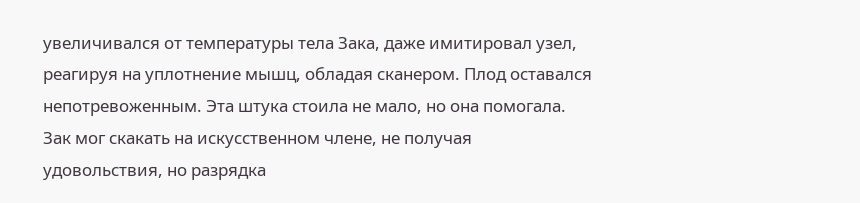увеличивался от температуры тела Зака, даже имитировал узел, реагируя на уплотнение мышц, обладая сканером. Плод оставался непотревоженным. Эта штука стоила не мало, но она помогала. Зак мог скакать на искусственном члене, не получая удовольствия, но разрядка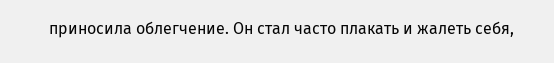приносила облегчение. Он стал часто плакать и жалеть себя,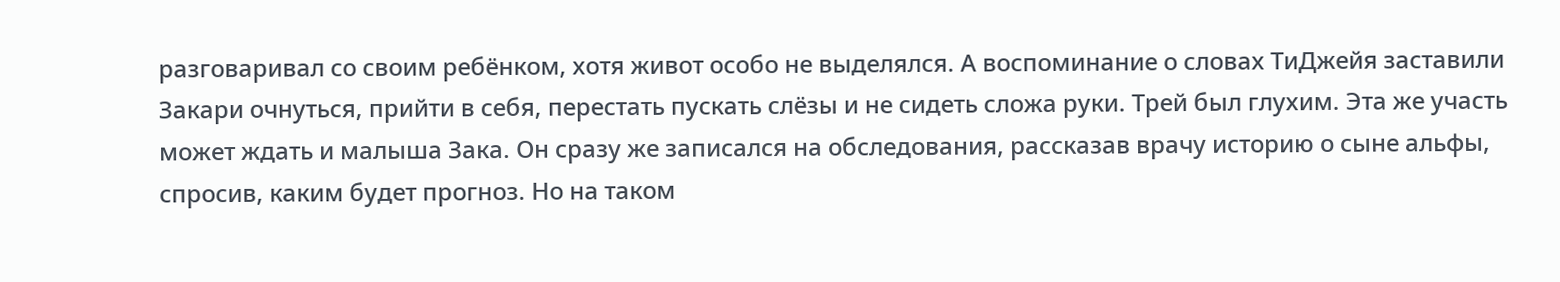разговаривал со своим ребёнком, хотя живот особо не выделялся. А воспоминание о словах ТиДжейя заставили Закари очнуться, прийти в себя, перестать пускать слёзы и не сидеть сложа руки. Трей был глухим. Эта же участь может ждать и малыша Зака. Он сразу же записался на обследования, рассказав врачу историю о сыне альфы, спросив, каким будет прогноз. Но на таком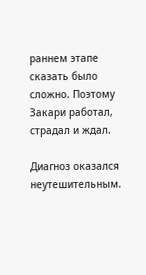раннем этапе сказать было сложно. Поэтому Закари работал, страдал и ждал.

Диагноз оказался неутешительным.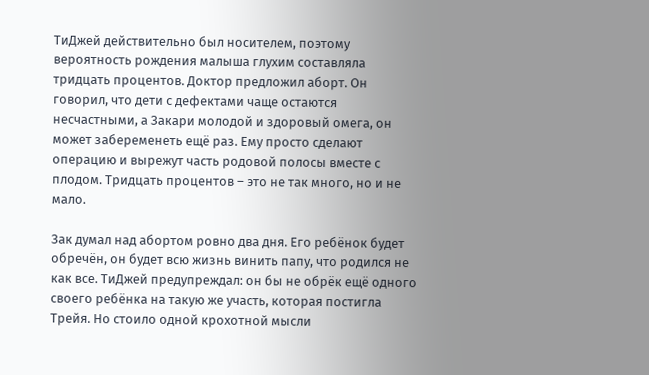ТиДжей действительно был носителем, поэтому вероятность рождения малыша глухим составляла тридцать процентов. Доктор предложил аборт. Он говорил, что дети с дефектами чаще остаются несчастными, а Закари молодой и здоровый омега, он может забеременеть ещё раз. Ему просто сделают операцию и вырежут часть родовой полосы вместе с плодом. Тридцать процентов – это не так много, но и не мало.

Зак думал над абортом ровно два дня. Его ребёнок будет обречён, он будет всю жизнь винить папу, что родился не как все. ТиДжей предупреждал: он бы не обрёк ещё одного своего ребёнка на такую же участь, которая постигла Трейя. Но стоило одной крохотной мысли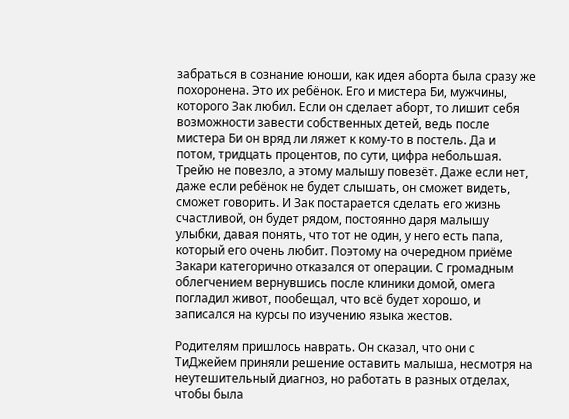забраться в сознание юноши, как идея аборта была сразу же похоронена. Это их ребёнок. Его и мистера Би, мужчины, которого Зак любил. Если он сделает аборт, то лишит себя возможности завести собственных детей, ведь после мистера Би он вряд ли ляжет к кому-то в постель. Да и потом, тридцать процентов, по сути, цифра небольшая. Трейю не повезло, а этому малышу повезёт. Даже если нет, даже если ребёнок не будет слышать, он сможет видеть, сможет говорить. И Зак постарается сделать его жизнь счастливой, он будет рядом, постоянно даря малышу улыбки, давая понять, что тот не один, у него есть папа, который его очень любит. Поэтому на очередном приёме Закари категорично отказался от операции. С громадным облегчением вернувшись после клиники домой, омега погладил живот, пообещал, что всё будет хорошо, и записался на курсы по изучению языка жестов.

Родителям пришлось наврать. Он сказал, что они с ТиДжейем приняли решение оставить малыша, несмотря на неутешительный диагноз, но работать в разных отделах, чтобы была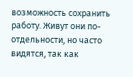возможность сохранить работу. Живут они по-отдельности, но часто видятся, так как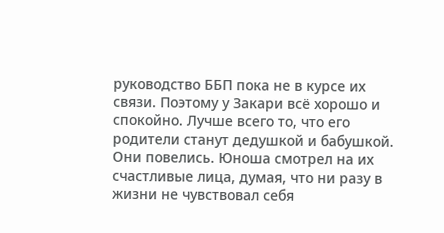руководство ББП пока не в курсе их связи. Поэтому у Закари всё хорошо и спокойно. Лучше всего то, что его родители станут дедушкой и бабушкой. Они повелись. Юноша смотрел на их счастливые лица, думая, что ни разу в жизни не чувствовал себя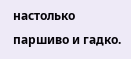настолько паршиво и гадко.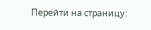Перейти на страницу: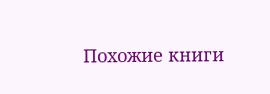Похожие книги